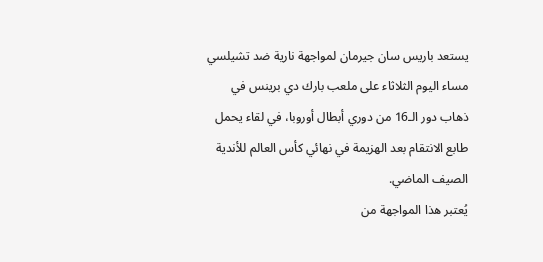يستعد باريس سان جيرمان لمواجهة نارية ضد تشيلسي مساء اليوم الثلاثاء على ملعب بارك دي برينس في ذهاب دور الـ16 من دوري أبطال أوروبا، في لقاء يحمل طابع الانتقام بعد الهزيمة في نهائي كأس العالم للأندية الصيف الماضي.
يُعتبر هذا المواجهة من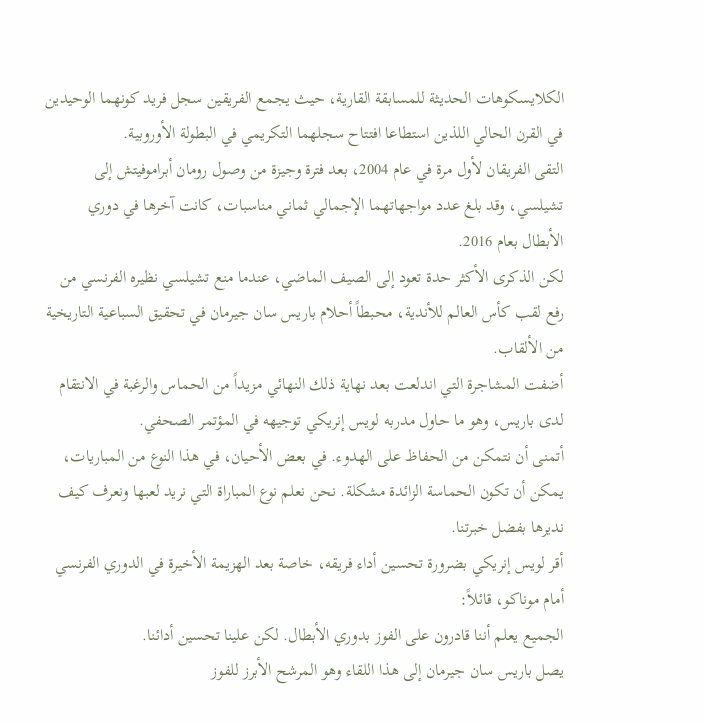الكلايسكوهات الحديثة للمسابقة القارية، حيث يجمع الفريقين سجل فريد كونهما الوحيدين في القرن الحالي اللذين استطاعا افتتاح سجلهما التكريمي في البطولة الأوروبية.
التقى الفريقان لأول مرة في عام 2004، بعد فترة وجيزة من وصول رومان أبراموفيتش إلى تشيلسي، وقد بلغ عدد مواجهاتهما الإجمالي ثماني مناسبات، كانت آخرها في دوري الأبطال بعام 2016.
لكن الذكرى الأكثر حدة تعود إلى الصيف الماضي، عندما منع تشيلسي نظيره الفرنسي من رفع لقب كأس العالم للأندية، محبطاً أحلام باريس سان جيرمان في تحقيق السباعية التاريخية من الألقاب.
أضفت المشاجرة التي اندلعت بعد نهاية ذلك النهائي مزيداً من الحماس والرغبة في الانتقام لدى باريس، وهو ما حاول مدربه لويس إنريكي توجيهه في المؤتمر الصحفي.
أتمنى أن نتمكن من الحفاظ على الهدوء. في بعض الأحيان، في هذا النوع من المباريات، يمكن أن تكون الحماسة الزائدة مشكلة. نحن نعلم نوع المباراة التي نريد لعبها ونعرف كيف نديرها بفضل خبرتنا.
أقر لويس إنريكي بضرورة تحسين أداء فريقه، خاصة بعد الهزيمة الأخيرة في الدوري الفرنسي أمام موناكو، قائلاً:
الجميع يعلم أننا قادرون على الفوز بدوري الأبطال. لكن علينا تحسين أدائنا.
يصل باريس سان جيرمان إلى هذا اللقاء وهو المرشح الأبرز للفوز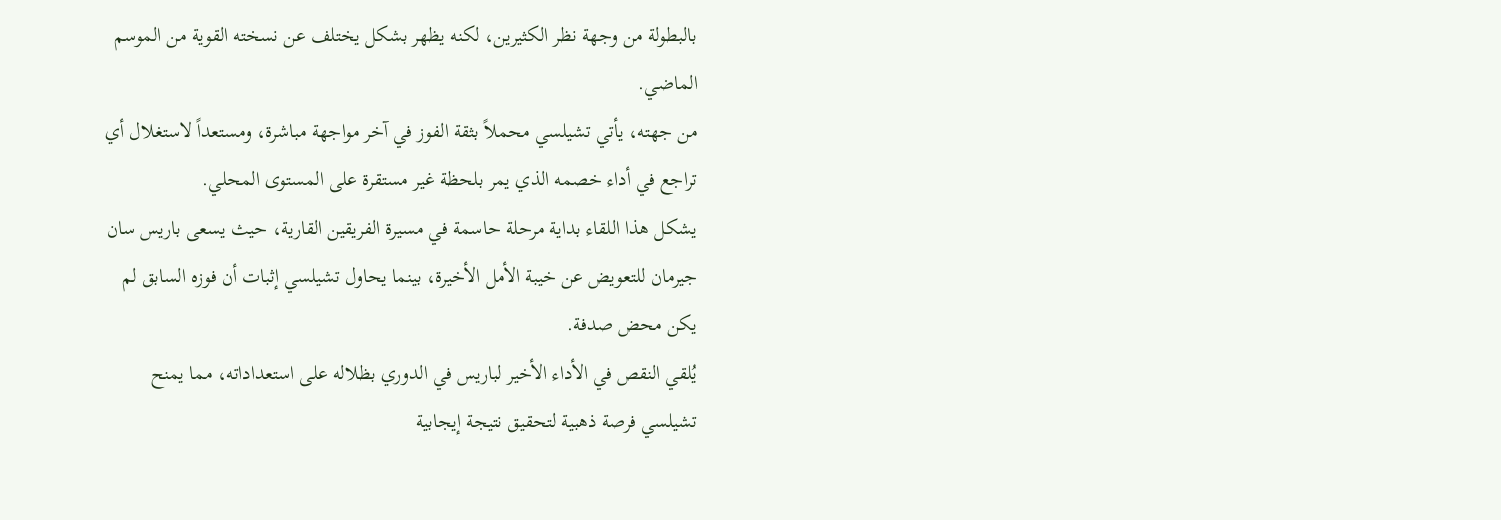بالبطولة من وجهة نظر الكثيرين، لكنه يظهر بشكل يختلف عن نسخته القوية من الموسم الماضي.
من جهته، يأتي تشيلسي محملاً بثقة الفوز في آخر مواجهة مباشرة، ومستعداً لاستغلال أي تراجع في أداء خصمه الذي يمر بلحظة غير مستقرة على المستوى المحلي.
يشكل هذا اللقاء بداية مرحلة حاسمة في مسيرة الفريقين القارية، حيث يسعى باريس سان جيرمان للتعويض عن خيبة الأمل الأخيرة، بينما يحاول تشيلسي إثبات أن فوزه السابق لم يكن محض صدفة.
يُلقي النقص في الأداء الأخير لباريس في الدوري بظلاله على استعداداته، مما يمنح تشيلسي فرصة ذهبية لتحقيق نتيجة إيجابية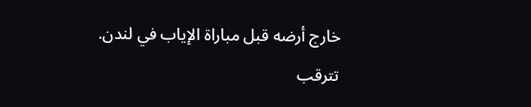خارج أرضه قبل مباراة الإياب في لندن.
تترقب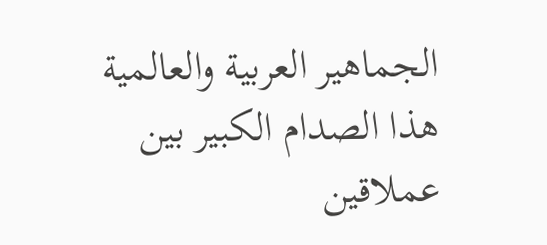الجماهير العربية والعالمية هذا الصدام الكبير بين عملاقين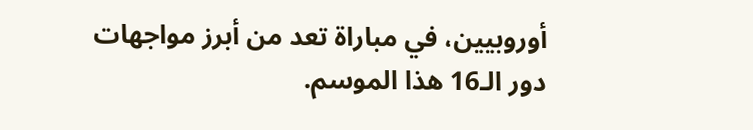أوروبيين، في مباراة تعد من أبرز مواجهات دور الـ16 هذا الموسم.